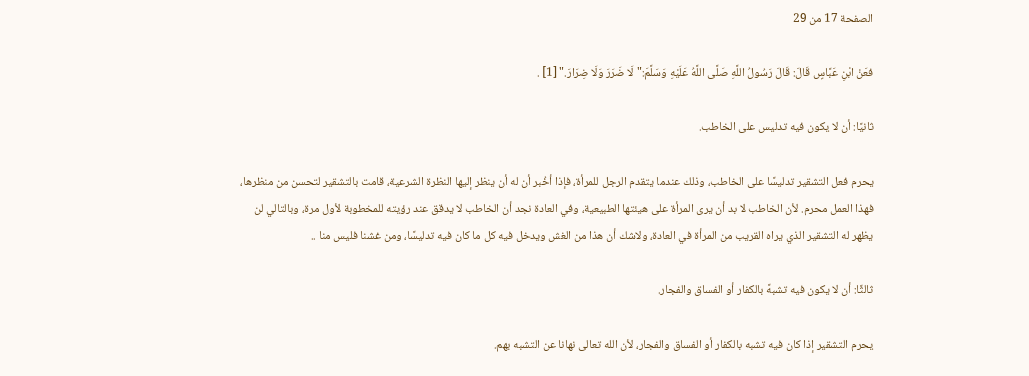الصفحة 17 من 29

فعَنْ ابْنِ عَبَّاسٍ قَالَ: قَالَ رَسُولُ اللَّهِ صَلَّى اللَّهُ عَلَيْهِ وَسَلَّمَ:"لَا ضَرَرَ وَلَا ضِرَارَ." [1] .

ثانيًا: أن لا يكون فيه تدليس على الخاطب.

يحرم فعل التشقير تدليسًا على الخاطب، وذلك عندما يتقدم الرجل للمرأة، فإذا أخُبر أن له أن ينظر إليها النظرة الشرعية، قامت بالتشقير لتحسن من منظرها، فهذا العمل محرم. لأن الخاطب لا بد أن يرى المرأة على هيئتها الطبيعية، وفي العادة نجد أن الخاطب لا يدقق عند رؤيته للمخطوبة لأول مرة، وبالتالي لن يظهر له التشقير الذي يراه القريب من المرأة في العادة، ولاشك أن هذا من الغش ويدخل فيه كل ما كان فيه تدليسًا، ومن غشنا فليس منا ..

ثالثًا: أن لا يكون فيه تشبهً بالكفار أو الفساق والفجار.

يحرم التشقير إذا كان فيه تشبه بالكفار أو الفساق والفجار، لأن الله تعالى نهانا عن التشبه بهم.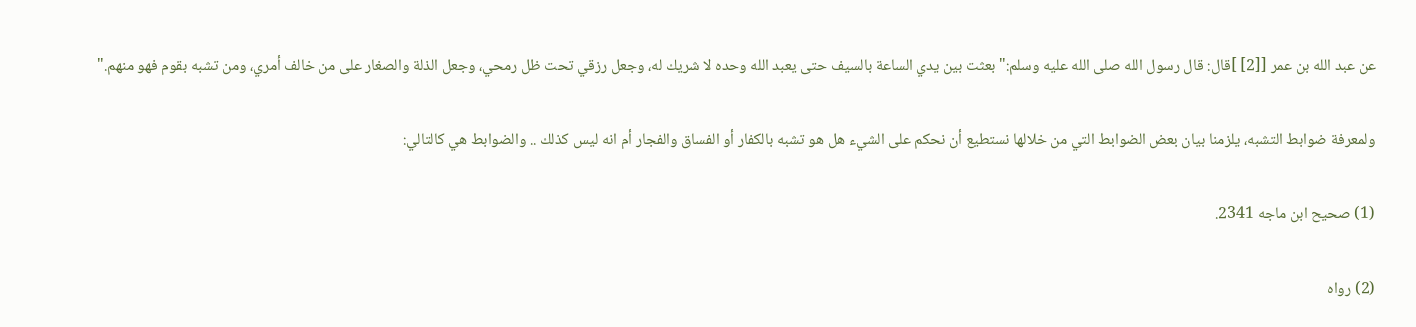عن عبد الله بن عمر [[2] ]قال: قال رسول الله صلى الله عليه وسلم:"بعثت بين يدي الساعة بالسيف حتى يعبد الله وحده لا شريك له، وجعل رزقي تحت ظل رمحي، وجعل الذلة والصغار على من خالف أمري، ومن تشبه بقوم فهو منهم."

ولمعرفة ضوابط التشبه، يلزمنا بيان بعض الضوابط التي من خلالها نستطيع أن نحكم على الشيء هل هو تشبه بالكفار أو الفساق والفجار أم انه ليس كذلك .. والضوابط هي كالتالي:

(1) صحيح ابن ماجه 2341.

(2) رواه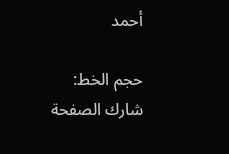أحمد

حجم الخط:
شارك الصفحة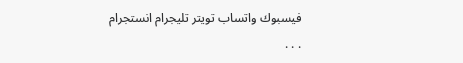فيسبوك واتساب تويتر تليجرام انستجرام
. . .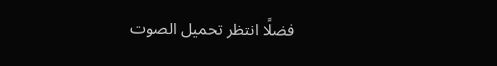فضلًا انتظر تحميل الصوت